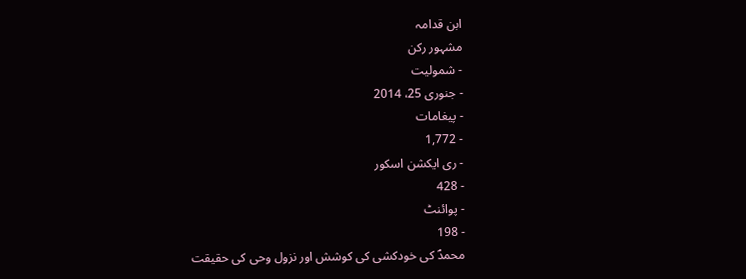ابن قدامہ
مشہور رکن
- شمولیت
- جنوری 25، 2014
- پیغامات
- 1,772
- ری ایکشن اسکور
- 428
- پوائنٹ
- 198
محمدؐ کی خودکشی کی کوشش اور نزول وحی کی حقیقت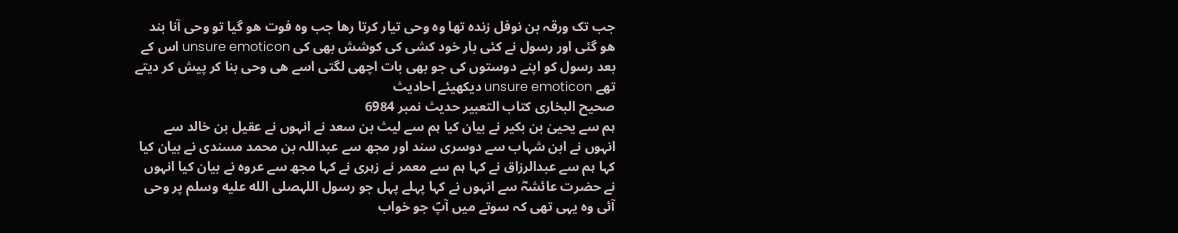جب تک ورقہ بن نوفل زندہ تھا وہ وحی تیار کرتا رھا جب وہ فوت ھو گیا تو وحی آنا بند ھو گئی اور رسول نے کئی بار خود کشی کی کوشش بھی کی unsure emoticon اس کے بعد رسول کو اپنے دوستوں کی جو بھی بات اچھی لگتی اسے ھی وحی بنا کر پیش کر دیتے تھے unsure emoticon دیکھیئے احادیث
صحیح البخاری کتاب التعبیر حدیث نمبر 6984
ہم سے یحییٰ بن بکیر نے بیان کیا ہم سے لیث بن سعد نے انہوں نے عقیل بن خالد سے انہوں نے ابن شہاب سے دوسری سند اور مجھ سے عبداللہ بن محمد مسندی نے بیان کیا کہا ہم سے عبدالرزاق نے کہا ہم سے معمر نے زہری نے کہا مجھ سے عروہ نے بیان کیا انہوں نے حضرت عائشہؓ سے انہوں نے کہا پہلے پہل جو رسول اللہصلى الله عليه وسلم پر وحی آئی وہ یہی تھی کہ سوتے میں آپؐ جو خواب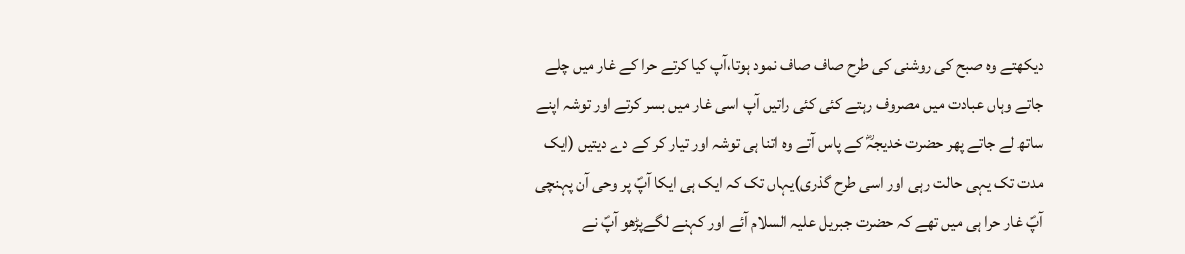دیکھتے وہ صبح کی روشنی کی طرح صاف صاف نمود ہوتا،آپ کیا کرتے حرا کے غار میں چلے جاتے وہاں عبادت میں مصروف رہتے کئی کئی راتیں آپ اسی غار میں بسر کرتے اور توشہ اپنے ساتھ لے جاتے پھر حضرت خدیجہؓ کے پاس آتے وہ اتنا ہی توشہ اور تیار کر کے دے دیتیں (ایک مدت تک یہی حالت رہی اور اسی طرح گذری)یہاں تک کہ ایک ہی ایکا آپؐ پر وحی آن پہنچی آپؐ غار حرا ہی میں تھے کہ حضرت جبریل علیہ السلام آئے اور کہنے لگےپڑھو آپؐ نے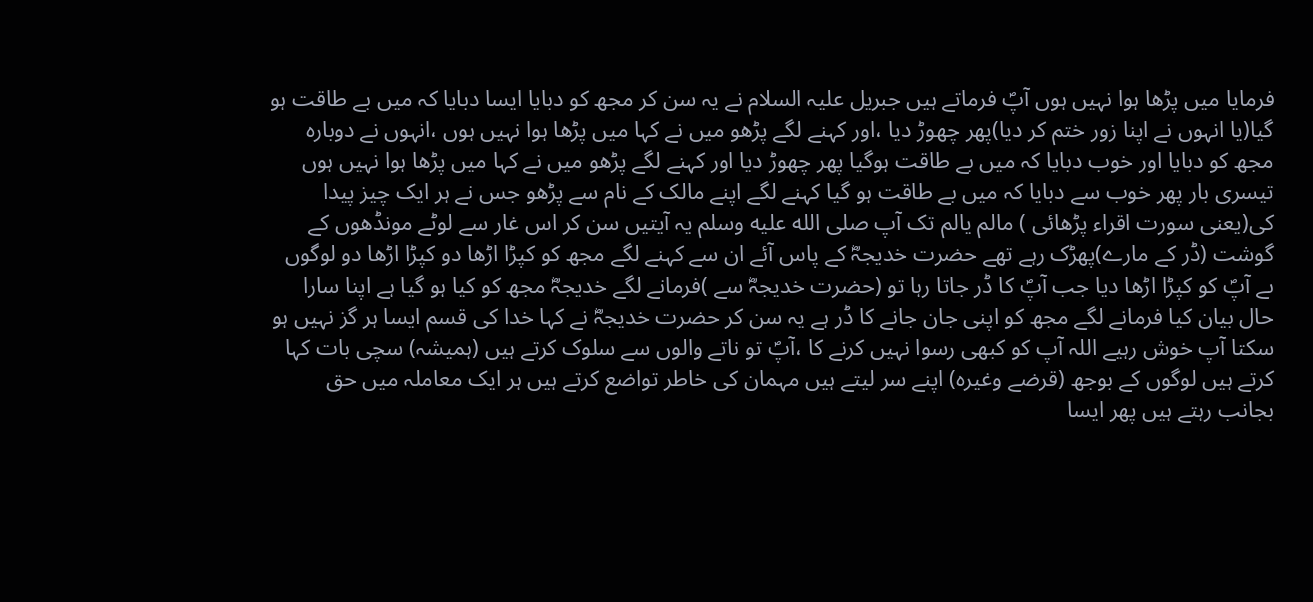فرمایا میں پڑھا ہوا نہیں ہوں آپؐ فرماتے ہیں جبریل علیہ السلام نے یہ سن کر مجھ کو دبایا ایسا دبایا کہ میں بے طاقت ہو گیا(یا انہوں نے اپنا زور ختم کر دیا)پھر چھوڑ دیا ،اور کہنے لگے پڑھو میں نے کہا میں پڑھا ہوا نہیں ہوں ،انہوں نے دوبارہ مجھ کو دبایا اور خوب دبایا کہ میں بے طاقت ہوگیا پھر چھوڑ دیا اور کہنے لگے پڑھو میں نے کہا میں پڑھا ہوا نہیں ہوں تیسری بار پھر خوب سے دبایا کہ میں بے طاقت ہو گیا کہنے لگے اپنے مالک کے نام سے پڑھو جس نے ہر ایک چیز پیدا کی(یعنی سورت اقراء پڑھائی ) مالم یالم تک آپ صلى الله عليه وسلم یہ آیتیں سن کر اس غار سے لوٹے مونڈھوں کے گوشت (ڈر کے مارے)پھڑک رہے تھے حضرت خدیجہؓ کے پاس آئے ان سے کہنے لگے مجھ کو کپڑا اڑھا دو کپڑا اڑھا دو لوگوں ںے آپؐ کو کپڑا اڑھا دیا جب آپؐ کا ڈر جاتا رہا تو (حضرت خدیجہؓ سے )فرمانے لگے خدیجہؓ مجھ کو کیا ہو گیا ہے اپنا سارا حال بیان کیا فرمانے لگے مجھ کو اپنی جان جانے کا ڈر ہے یہ سن کر حضرت خدیجہؓ نے کہا خدا کی قسم ایسا ہر گز نہیں ہو سکتا آپ خوش رہیے اللہ آپ کو کبھی رسوا نہیں کرنے کا ،آپؐ تو ناتے والوں سے سلوک کرتے ہیں (ہمیشہ) سچی بات کہا کرتے ہیں لوگوں کے بوجھ (قرضے وغیرہ) اپنے سر لیتے ہیں مہمان کی خاطر تواضع کرتے ہیں ہر ایک معاملہ میں حق بجانب رہتے ہیں پھر ایسا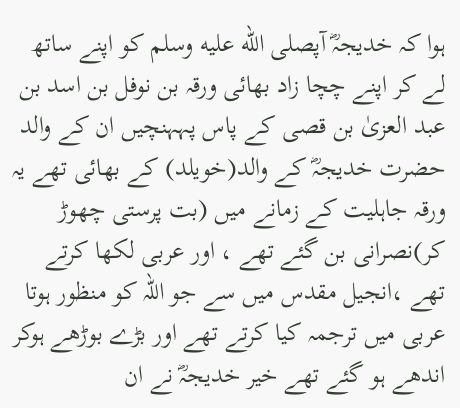ہوا کہ خدیجہؓ آپصلى الله عليه وسلم کو اپنے ساتھ لے کر اپنے چچا زاد بھائی ورقہ بن نوفل بن اسد بن عبد العزیٰ بن قصی کے پاس پہہنچیں ان کے والد حضرت خدیجہؓ کے والد(خویلد) کے بھائی تھے یہ ورقہ جاہلیت کے زمانے میں (بت پرستی چھوڑ کر)نصرانی بن گئے تھے ، اور عربی لکھا کرتے تھے ،انجیل مقدس میں سے جو اللہ کو منظور ہوتا عربی میں ترجمہ کیا کرتے تھے اور بڑے بوڑھے ہوکر اندھے ہو گئے تھے خیر خدیجہؓ نے ان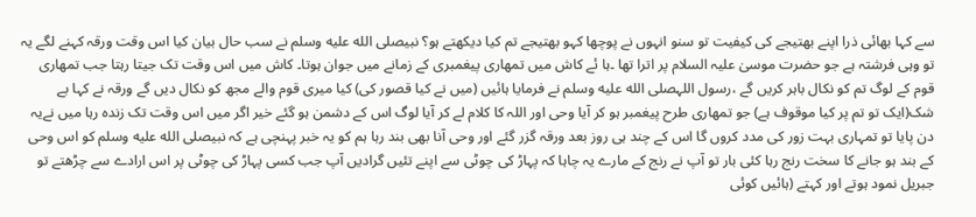سے کہا بھائی ذرا اپنے بھتیجے کی کیفیت تو سنو انہوں نے پوچھا کہو بھتیجے تم کیا دیکھتے ہو؟ نبیصلى الله عليه وسلم نے سب حال بیان کیا اس وقت ورقہ کہنے لگے یہ تو وہی فرشتہ ہے جو حضرت موسیٰ علیہ السلام پر اترا تھا ۔ہا ئے کاش میں تمھاری پیغمبری کے زمانے میں جوان ہوتا۔ کاش میں اس وقت تک جیتا رہتا جب تمھاری قوم کے لوگ تم کو نکال باہر کریں گے ،رسول اللہصلى الله عليه وسلم نے فرمایا ہائیں (میں نے کیا قصور کی) کیا میری قوم والے مجھ کو نکال دیں گے ورقہ نے کہا بے شک(ایک تو تم پر کیا موقوف ہے) جو تمھاری طرح پیغمبر ہو کر آیا وحی اور اللہ کا کلام لے کر آیا لوگ اس کے دشمن ہو گئے خیر اگر میں اس وقت تک زندہ رہا میں نےیہ دن پایا تو تمہاری بہت زور کی مدد کروں گا اس کے چند ہی روز بعد ورقہ گزر گئے اور وحی آنا بھی بند رہا ہم کو یہ خبر پہنچی ہے کہ نبیصلى الله عليه وسلم کو اس وحی کے بند ہو جانے کا سخت رنج رہا کئی بار تو آپ نے رنج کے مارے یہ چاہا کہ پہاڑ کی چوٹی سے اپنے تئیں گرادیں آپ جب کسی پہاڑ کی چوٹی پر اس ارادے سے چڑھتے تو جبریل نمود ہوتے اور کہتے (ہائیں کوئی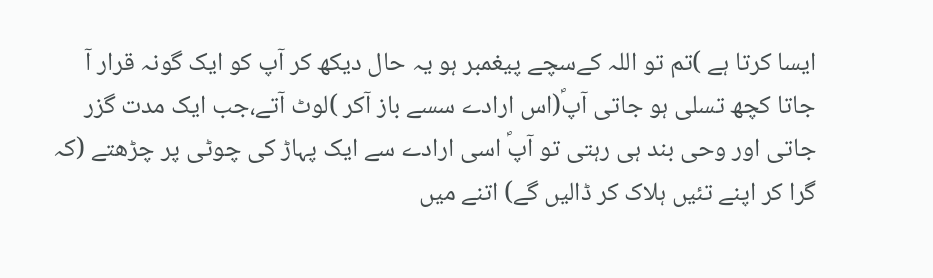ایسا کرتا ہے )تم تو اللہ کےسچے پیغمبر ہو یہ حال دیکھ کر آپ کو ایک گونہ قرار آ جاتا کچھ تسلی ہو جاتی آپؐ(اس ارادے سسے باز آکر )لوٹ آتے،جب ایک مدت گزر جاتی اور وحی بند ہی رہتی تو آپؐ اسی ارادے سے ایک پہاڑ کی چوٹی پر چڑھتے (کہ گرا کر اپنے تئیں ہلاک کر ڈالیں گے) اتنے میں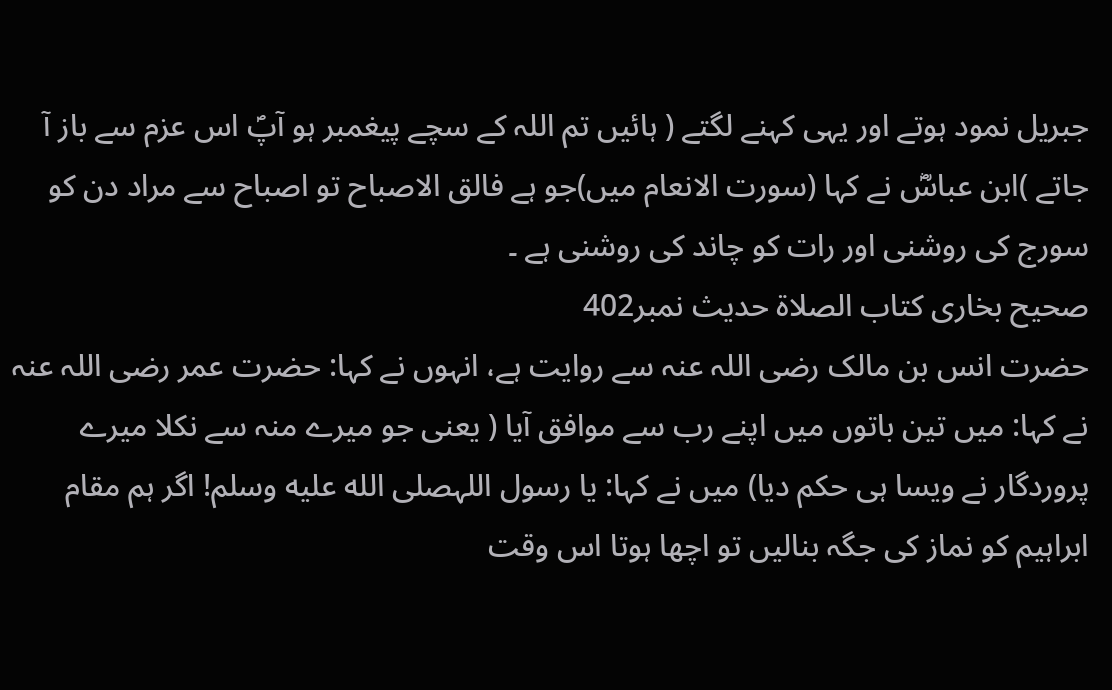جبریل نمود ہوتے اور یہی کہنے لگتے ( ہائیں تم اللہ کے سچے پیغمبر ہو آپؐ اس عزم سے باز آ جاتے )ابن عباسؓ نے کہا (سورت الانعام میں)جو ہے فالق الاصباح تو اصباح سے مراد دن کو سورج کی روشنی اور رات کو چاند کی روشنی ہے ۔
صحیح بخاری کتاب الصلاۃ حدیث نمبر402
حضرت انس بن مالک رضی اللہ عنہ سے روایت ہے، انہوں نے کہا: حضرت عمر رضی اللہ عنہ نے کہا: میں تین باتوں میں اپنے رب سے موافق آیا ( یعنی جو میرے منہ سے نکلا میرے پروردگار نے ویسا ہی حکم دیا) میں نے کہا: یا رسول اللہصلى الله عليه وسلم! اگر ہم مقام ابراہیم کو نماز کی جگہ بنالیں تو اچھا ہوتا اس وقت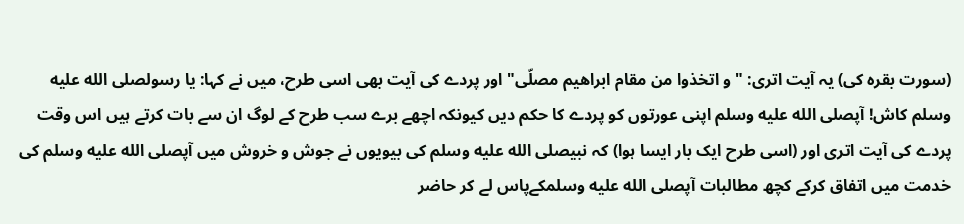(سورت بقرہ کی) یہ آیت اتری: "و اتخذوا من مقام ابراھیم مصلّی" اور پردے کی آیت بھی اسی طرح، میں نے کہا: یا رسولصلى الله عليه وسلم کاش! آپصلى الله عليه وسلم اپنی عورتوں کو پردے کا حکم دیں کیونکہ اچھے برے سب طرح کے لوگ ان سے بات کرتے ہیں اس وقت پردے کی آیت اتری اور (اسی طرح ایک بار ایسا ہوا) کہ نبیصلى الله عليه وسلم کی بیویوں نے جوش و خروش میں آپصلى الله عليه وسلم کی خدمت میں اتفاق کرکے کچھ مطالبات آپصلى الله عليه وسلمکےپاس لے کر حاضر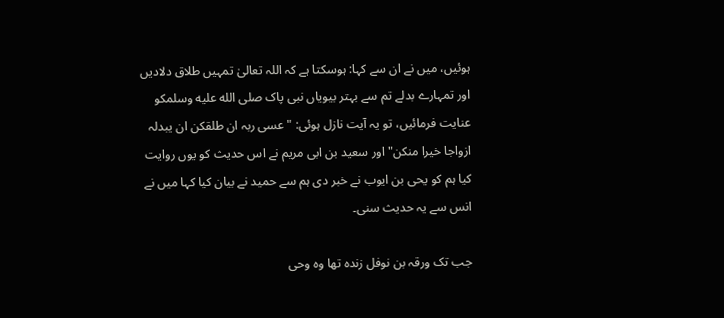ہوئیں، میں نے ان سے کہا: ہوسکتا ہے کہ اللہ تعالیٰ تمہیں طلاق دلادیں اور تمہارے بدلے تم سے بہتر بیویاں نبی پاک صلى الله عليه وسلمکو عنایت فرمائیں، تو یہ آیت نازل ہوئی: "عسی ربہ ان طلقکن ان یبدلہ ازواجا خیرا منکن" اور سعید بن ابی مریم نے اس حدیث کو یوں روایت کیا ہم کو یحی بن ایوب نے خبر دی ہم سے حمید نے بیان کیا کہا میں نے انس سے یہ حدیث سنی۔

جب تک ورقہ بن نوفل زندہ تھا وہ وحی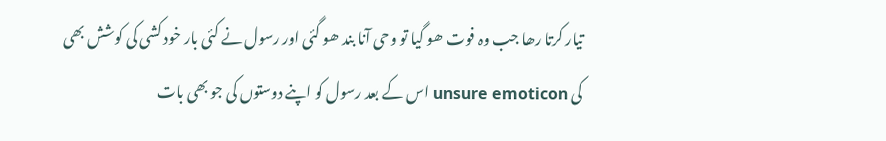تیار کرتا رھا جب وہ فوت ھو گیا تو وحی آنا بند ھو گئی اور رسول نے کئی بار خود کشی کی کوشش بھی کی unsure emoticon اس کے بعد رسول کو اپنے دوستوں کی جو بھی بات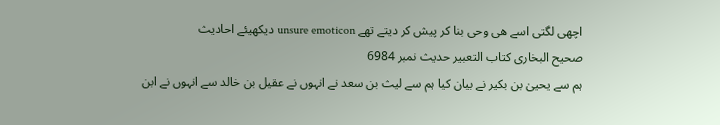اچھی لگتی اسے ھی وحی بنا کر پیش کر دیتے تھے unsure emoticon دیکھیئے احادیث
صحیح البخاری کتاب التعبیر حدیث نمبر 6984
ہم سے یحییٰ بن بکیر نے بیان کیا ہم سے لیث بن سعد نے انہوں نے عقیل بن خالد سے انہوں نے ابن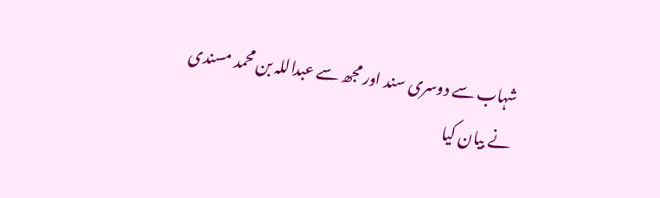شہاب سے دوسری سند اور مجھ سے عبداللہ بن محمد مسندی نے بیان کیا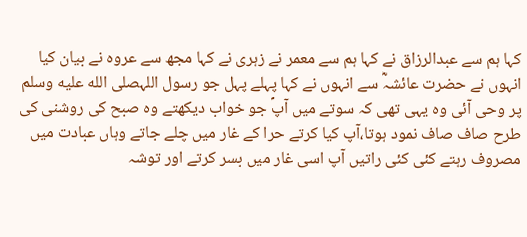کہا ہم سے عبدالرزاق نے کہا ہم سے معمر نے زہری نے کہا مجھ سے عروہ نے بیان کیا انہوں نے حضرت عائشہؓ سے انہوں نے کہا پہلے پہل جو رسول اللہصلى الله عليه وسلم پر وحی آئی وہ یہی تھی کہ سوتے میں آپؐ جو خواب دیکھتے وہ صبح کی روشنی کی طرح صاف صاف نمود ہوتا،آپ کیا کرتے حرا کے غار میں چلے جاتے وہاں عبادت میں مصروف رہتے کئی کئی راتیں آپ اسی غار میں بسر کرتے اور توشہ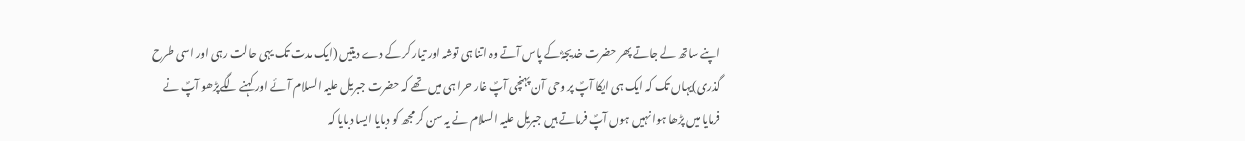اپنے ساتھ لے جاتے پھر حضرت خدیجہؓ کے پاس آتے وہ اتنا ہی توشہ اور تیار کر کے دے دیتیں (ایک مدت تک یہی حالت رہی اور اسی طرح گذری)یہاں تک کہ ایک ہی ایکا آپؐ پر وحی آن پہنچی آپؐ غار حرا ہی میں تھے کہ حضرت جبریل علیہ السلام آئے اور کہنے لگےپڑھو آپؐ نے فرمایا میں پڑھا ہوا نہیں ہوں آپؐ فرماتے ہیں جبریل علیہ السلام نے یہ سن کر مجھ کو دبایا ایسا دبایا کہ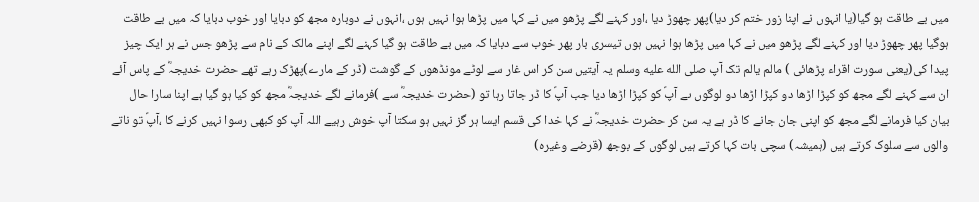میں بے طاقت ہو گیا(یا انہوں نے اپنا زور ختم کر دیا)پھر چھوڑ دیا ،اور کہنے لگے پڑھو میں نے کہا میں پڑھا ہوا نہیں ہوں ،انہوں نے دوبارہ مجھ کو دبایا اور خوب دبایا کہ میں بے طاقت ہوگیا پھر چھوڑ دیا اور کہنے لگے پڑھو میں نے کہا میں پڑھا ہوا نہیں ہوں تیسری بار پھر خوب سے دبایا کہ میں بے طاقت ہو گیا کہنے لگے اپنے مالک کے نام سے پڑھو جس نے ہر ایک چیز پیدا کی(یعنی سورت اقراء پڑھائی ) مالم یالم تک آپ صلى الله عليه وسلم یہ آیتیں سن کر اس غار سے لوٹے مونڈھوں کے گوشت (ڈر کے مارے)پھڑک رہے تھے حضرت خدیجہؓ کے پاس آئے ان سے کہنے لگے مجھ کو کپڑا اڑھا دو کپڑا اڑھا دو لوگوں ںے آپؐ کو کپڑا اڑھا دیا جب آپؐ کا ڈر جاتا رہا تو (حضرت خدیجہؓ سے )فرمانے لگے خدیجہؓ مجھ کو کیا ہو گیا ہے اپنا سارا حال بیان کیا فرمانے لگے مجھ کو اپنی جان جانے کا ڈر ہے یہ سن کر حضرت خدیجہؓ نے کہا خدا کی قسم ایسا ہر گز نہیں ہو سکتا آپ خوش رہیے اللہ آپ کو کبھی رسوا نہیں کرنے کا ،آپؐ تو ناتے والوں سے سلوک کرتے ہیں (ہمیشہ) سچی بات کہا کرتے ہیں لوگوں کے بوجھ (قرضے وغیرہ)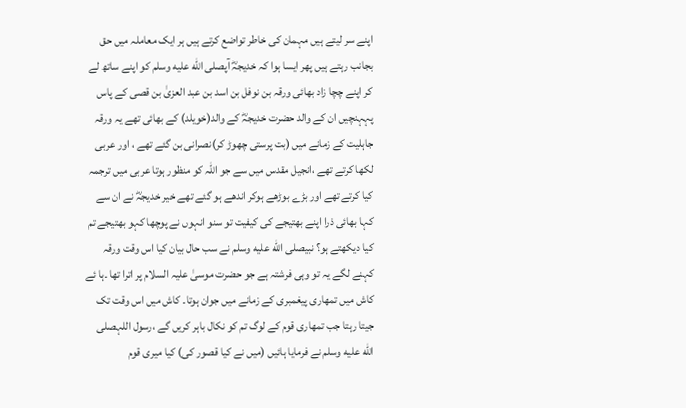اپنے سر لیتے ہیں مہمان کی خاطر تواضع کرتے ہیں ہر ایک معاملہ میں حق بجانب رہتے ہیں پھر ایسا ہوا کہ خدیجہؓ آپصلى الله عليه وسلم کو اپنے ساتھ لے کر اپنے چچا زاد بھائی ورقہ بن نوفل بن اسد بن عبد العزیٰ بن قصی کے پاس پہہنچیں ان کے والد حضرت خدیجہؓ کے والد(خویلد) کے بھائی تھے یہ ورقہ جاہلیت کے زمانے میں (بت پرستی چھوڑ کر)نصرانی بن گئے تھے ، اور عربی لکھا کرتے تھے ،انجیل مقدس میں سے جو اللہ کو منظور ہوتا عربی میں ترجمہ کیا کرتے تھے اور بڑے بوڑھے ہوکر اندھے ہو گئے تھے خیر خدیجہؓ نے ان سے کہا بھائی ذرا اپنے بھتیجے کی کیفیت تو سنو انہوں نے پوچھا کہو بھتیجے تم کیا دیکھتے ہو؟ نبیصلى الله عليه وسلم نے سب حال بیان کیا اس وقت ورقہ کہنے لگے یہ تو وہی فرشتہ ہے جو حضرت موسیٰ علیہ السلام پر اترا تھا ۔ہا ئے کاش میں تمھاری پیغمبری کے زمانے میں جوان ہوتا۔ کاش میں اس وقت تک جیتا رہتا جب تمھاری قوم کے لوگ تم کو نکال باہر کریں گے ،رسول اللہصلى الله عليه وسلم نے فرمایا ہائیں (میں نے کیا قصور کی) کیا میری قوم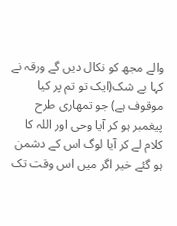والے مجھ کو نکال دیں گے ورقہ نے کہا بے شک(ایک تو تم پر کیا موقوف ہے) جو تمھاری طرح پیغمبر ہو کر آیا وحی اور اللہ کا کلام لے کر آیا لوگ اس کے دشمن ہو گئے خیر اگر میں اس وقت تک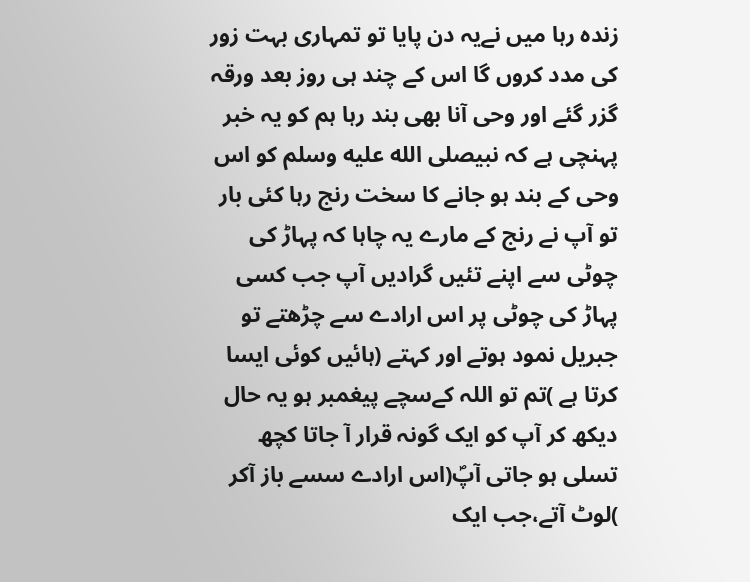زندہ رہا میں نےیہ دن پایا تو تمہاری بہت زور کی مدد کروں گا اس کے چند ہی روز بعد ورقہ گزر گئے اور وحی آنا بھی بند رہا ہم کو یہ خبر پہنچی ہے کہ نبیصلى الله عليه وسلم کو اس وحی کے بند ہو جانے کا سخت رنج رہا کئی بار تو آپ نے رنج کے مارے یہ چاہا کہ پہاڑ کی چوٹی سے اپنے تئیں گرادیں آپ جب کسی پہاڑ کی چوٹی پر اس ارادے سے چڑھتے تو جبریل نمود ہوتے اور کہتے (ہائیں کوئی ایسا کرتا ہے )تم تو اللہ کےسچے پیغمبر ہو یہ حال دیکھ کر آپ کو ایک گونہ قرار آ جاتا کچھ تسلی ہو جاتی آپؐ(اس ارادے سسے باز آکر )لوٹ آتے،جب ایک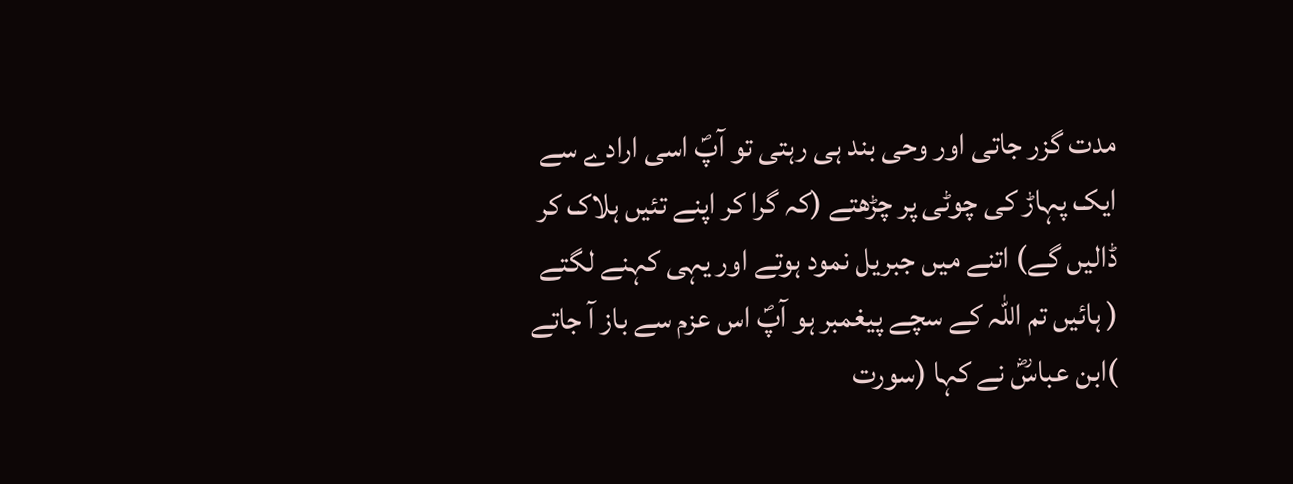مدت گزر جاتی اور وحی بند ہی رہتی تو آپؐ اسی ارادے سے ایک پہاڑ کی چوٹی پر چڑھتے (کہ گرا کر اپنے تئیں ہلاک کر ڈالیں گے) اتنے میں جبریل نمود ہوتے اور یہی کہنے لگتے ( ہائیں تم اللہ کے سچے پیغمبر ہو آپؐ اس عزم سے باز آ جاتے )ابن عباسؓ نے کہا (سورت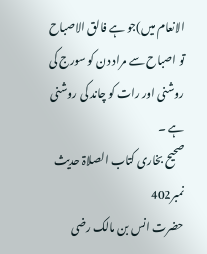الانعام میں)جو ہے فالق الاصباح تو اصباح سے مراد دن کو سورج کی روشنی اور رات کو چاند کی روشنی ہے ۔
صحیح بخاری کتاب الصلاۃ حدیث نمبر402
حضرت انس بن مالک رضی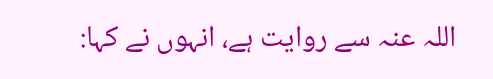اللہ عنہ سے روایت ہے، انہوں نے کہا: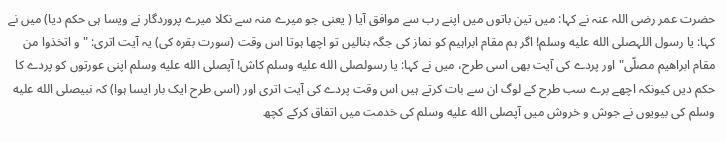حضرت عمر رضی اللہ عنہ نے کہا: میں تین باتوں میں اپنے رب سے موافق آیا ( یعنی جو میرے منہ سے نکلا میرے پروردگار نے ویسا ہی حکم دیا) میں نے کہا: یا رسول اللہصلى الله عليه وسلم! اگر ہم مقام ابراہیم کو نماز کی جگہ بنالیں تو اچھا ہوتا اس وقت (سورت بقرہ کی) یہ آیت اتری: "و اتخذوا من مقام ابراھیم مصلّی" اور پردے کی آیت بھی اسی طرح، میں نے کہا: یا رسولصلى الله عليه وسلم کاش! آپصلى الله عليه وسلم اپنی عورتوں کو پردے کا حکم دیں کیونکہ اچھے برے سب طرح کے لوگ ان سے بات کرتے ہیں اس وقت پردے کی آیت اتری اور (اسی طرح ایک بار ایسا ہوا) کہ نبیصلى الله عليه وسلم کی بیویوں نے جوش و خروش میں آپصلى الله عليه وسلم کی خدمت میں اتفاق کرکے کچھ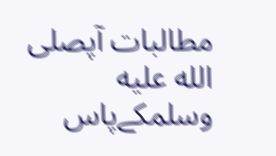مطالبات آپصلى الله عليه وسلمکےپاس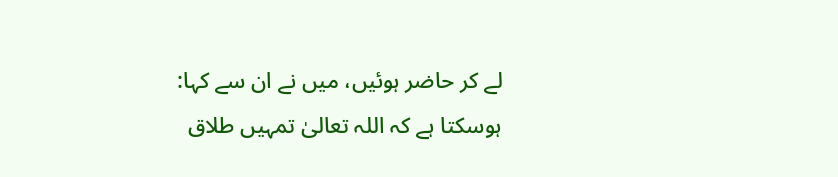لے کر حاضر ہوئیں، میں نے ان سے کہا: ہوسکتا ہے کہ اللہ تعالیٰ تمہیں طلاق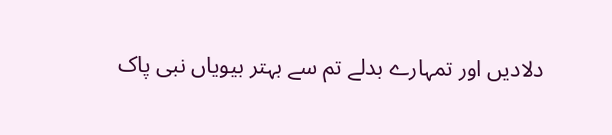دلادیں اور تمہارے بدلے تم سے بہتر بیویاں نبی پاک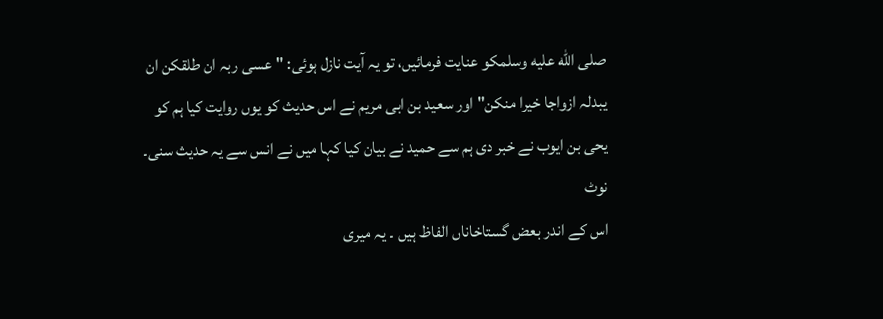صلى الله عليه وسلمکو عنایت فرمائیں، تو یہ آیت نازل ہوئی: "عسی ربہ ان طلقکن ان یبدلہ ازواجا خیرا منکن" اور سعید بن ابی مریم نے اس حدیث کو یوں روایت کیا ہم کو یحی بن ایوب نے خبر دی ہم سے حمید نے بیان کیا کہا میں نے انس سے یہ حدیث سنی۔
نوٹ
اس کے اندر بعض گستاخاناں الفاظ ہیں ۔ یہ میری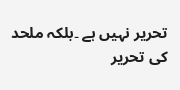تحریر نہیں ہے ۔بلکہ ملحد کی تحریر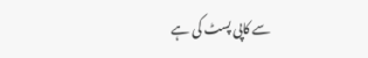سے کاپی پسٹ کی ہے